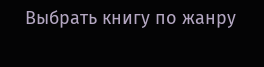Выбрать книгу по жанру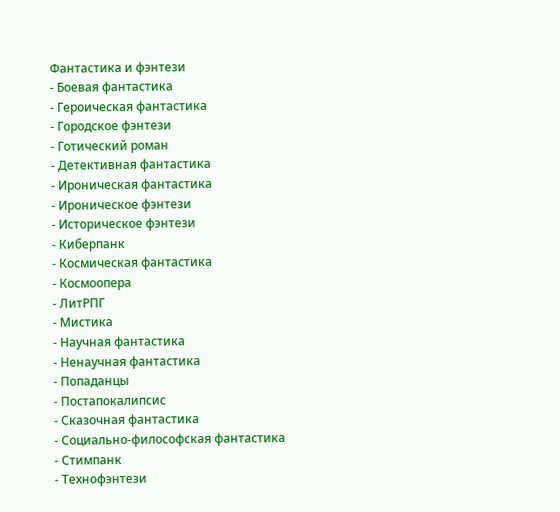Фантастика и фэнтези
- Боевая фантастика
- Героическая фантастика
- Городское фэнтези
- Готический роман
- Детективная фантастика
- Ироническая фантастика
- Ироническое фэнтези
- Историческое фэнтези
- Киберпанк
- Космическая фантастика
- Космоопера
- ЛитРПГ
- Мистика
- Научная фантастика
- Ненаучная фантастика
- Попаданцы
- Постапокалипсис
- Сказочная фантастика
- Социально-философская фантастика
- Стимпанк
- Технофэнтези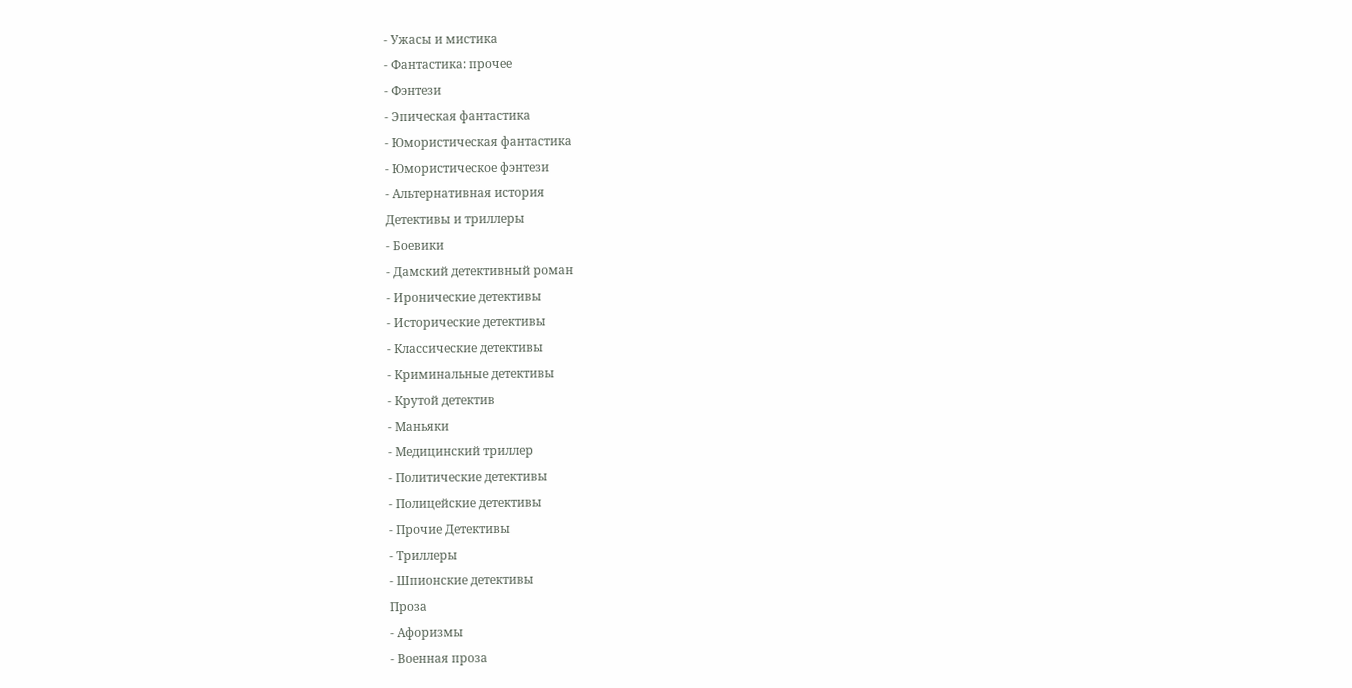- Ужасы и мистика
- Фантастика: прочее
- Фэнтези
- Эпическая фантастика
- Юмористическая фантастика
- Юмористическое фэнтези
- Альтернативная история
Детективы и триллеры
- Боевики
- Дамский детективный роман
- Иронические детективы
- Исторические детективы
- Классические детективы
- Криминальные детективы
- Крутой детектив
- Маньяки
- Медицинский триллер
- Политические детективы
- Полицейские детективы
- Прочие Детективы
- Триллеры
- Шпионские детективы
Проза
- Афоризмы
- Военная проза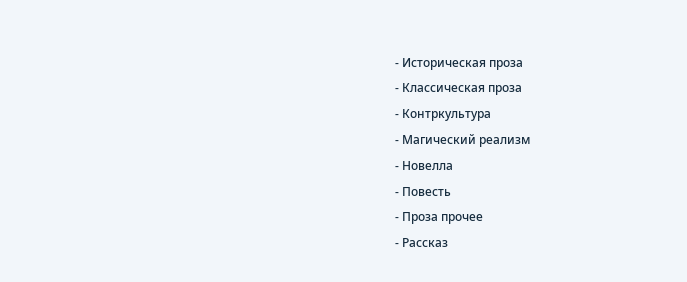- Историческая проза
- Классическая проза
- Контркультура
- Магический реализм
- Новелла
- Повесть
- Проза прочее
- Рассказ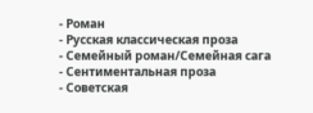- Роман
- Русская классическая проза
- Семейный роман/Семейная сага
- Сентиментальная проза
- Советская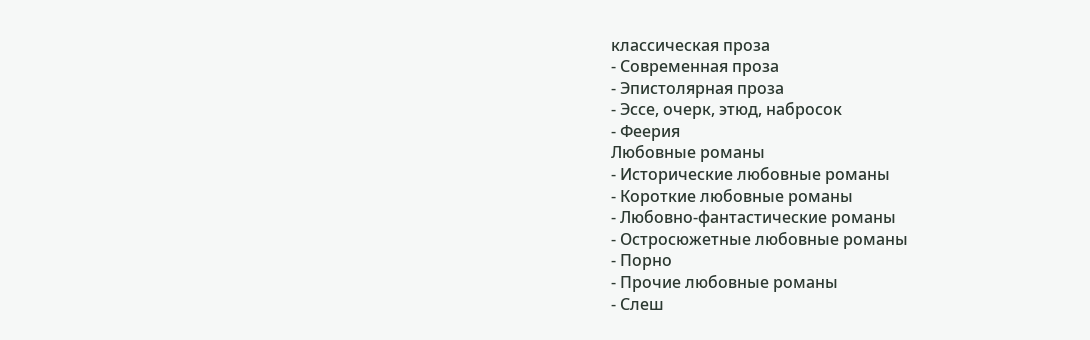классическая проза
- Современная проза
- Эпистолярная проза
- Эссе, очерк, этюд, набросок
- Феерия
Любовные романы
- Исторические любовные романы
- Короткие любовные романы
- Любовно-фантастические романы
- Остросюжетные любовные романы
- Порно
- Прочие любовные романы
- Слеш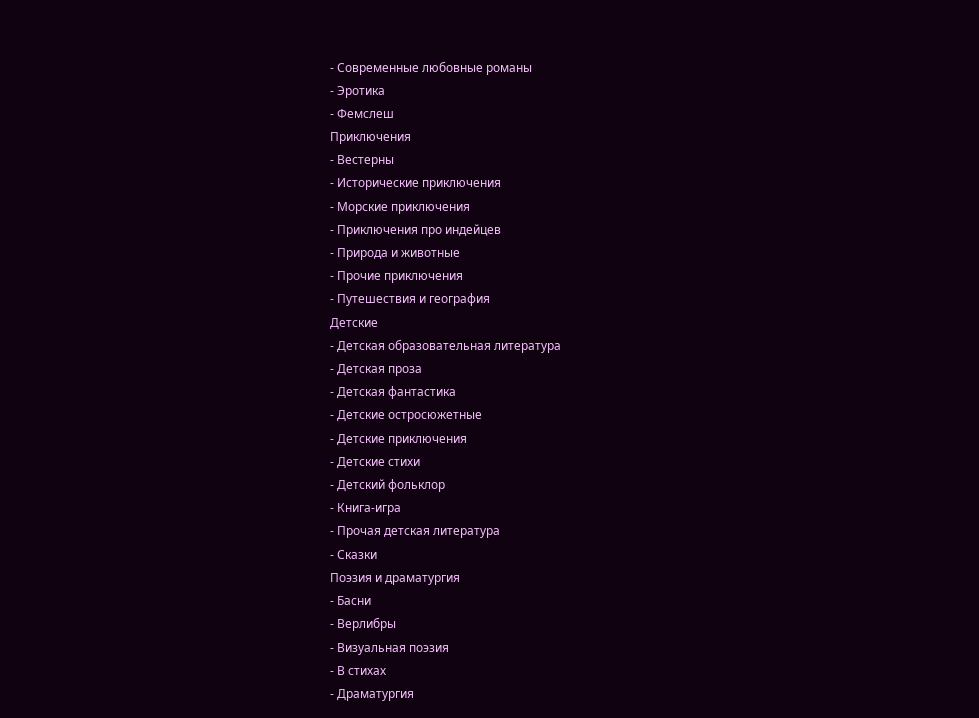- Современные любовные романы
- Эротика
- Фемслеш
Приключения
- Вестерны
- Исторические приключения
- Морские приключения
- Приключения про индейцев
- Природа и животные
- Прочие приключения
- Путешествия и география
Детские
- Детская образовательная литература
- Детская проза
- Детская фантастика
- Детские остросюжетные
- Детские приключения
- Детские стихи
- Детский фольклор
- Книга-игра
- Прочая детская литература
- Сказки
Поэзия и драматургия
- Басни
- Верлибры
- Визуальная поэзия
- В стихах
- Драматургия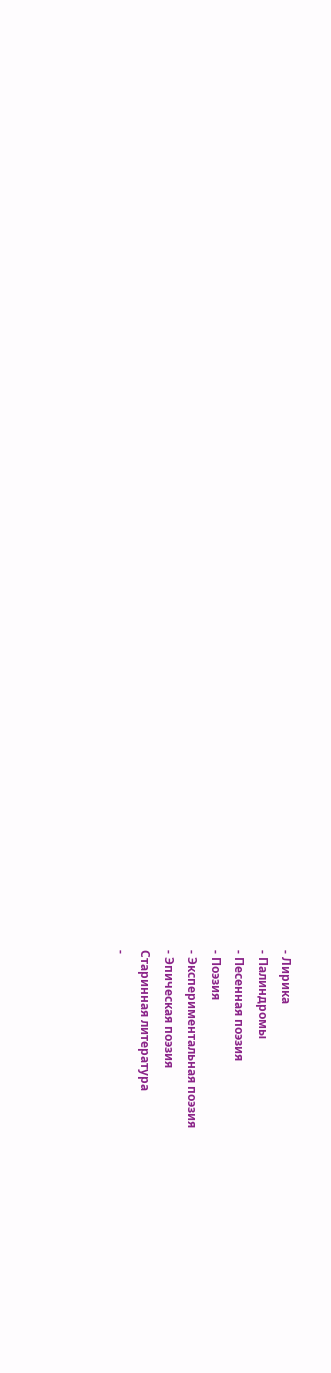- Лирика
- Палиндромы
- Песенная поэзия
- Поэзия
- Экспериментальная поэзия
- Эпическая поэзия
Старинная литература
-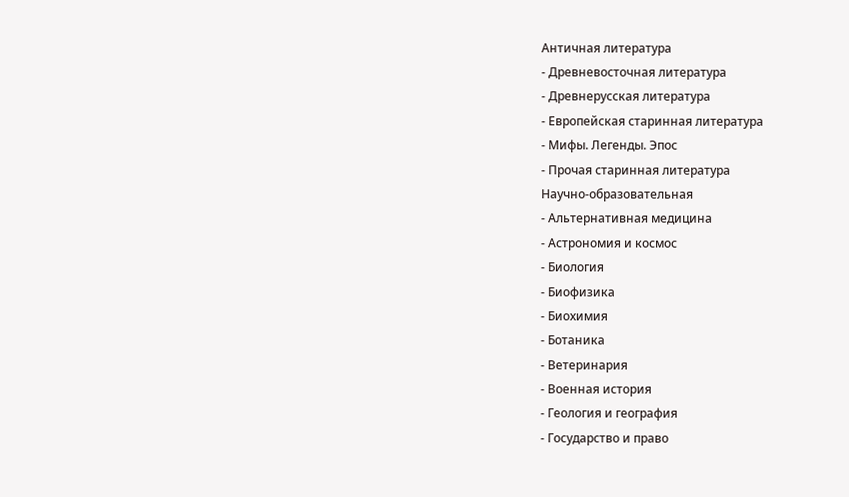Античная литература
- Древневосточная литература
- Древнерусская литература
- Европейская старинная литература
- Мифы. Легенды. Эпос
- Прочая старинная литература
Научно-образовательная
- Альтернативная медицина
- Астрономия и космос
- Биология
- Биофизика
- Биохимия
- Ботаника
- Ветеринария
- Военная история
- Геология и география
- Государство и право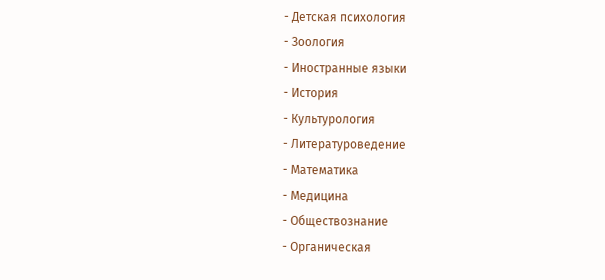- Детская психология
- Зоология
- Иностранные языки
- История
- Культурология
- Литературоведение
- Математика
- Медицина
- Обществознание
- Органическая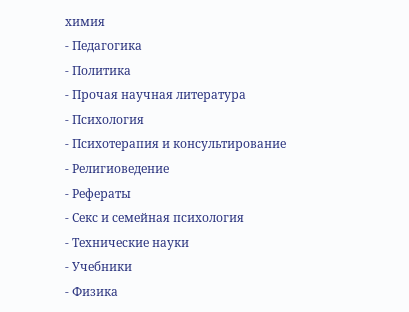химия
- Педагогика
- Политика
- Прочая научная литература
- Психология
- Психотерапия и консультирование
- Религиоведение
- Рефераты
- Секс и семейная психология
- Технические науки
- Учебники
- Физика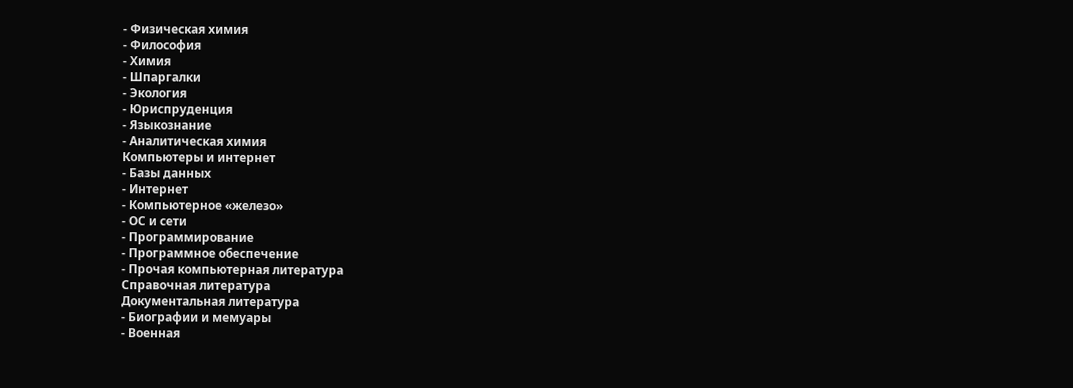- Физическая химия
- Философия
- Химия
- Шпаргалки
- Экология
- Юриспруденция
- Языкознание
- Аналитическая химия
Компьютеры и интернет
- Базы данных
- Интернет
- Компьютерное «железо»
- ОС и сети
- Программирование
- Программное обеспечение
- Прочая компьютерная литература
Справочная литература
Документальная литература
- Биографии и мемуары
- Военная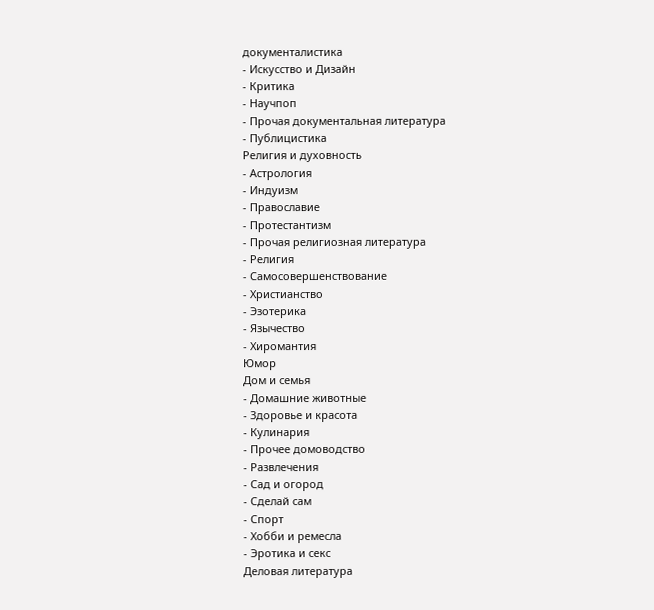документалистика
- Искусство и Дизайн
- Критика
- Научпоп
- Прочая документальная литература
- Публицистика
Религия и духовность
- Астрология
- Индуизм
- Православие
- Протестантизм
- Прочая религиозная литература
- Религия
- Самосовершенствование
- Христианство
- Эзотерика
- Язычество
- Хиромантия
Юмор
Дом и семья
- Домашние животные
- Здоровье и красота
- Кулинария
- Прочее домоводство
- Развлечения
- Сад и огород
- Сделай сам
- Спорт
- Хобби и ремесла
- Эротика и секс
Деловая литература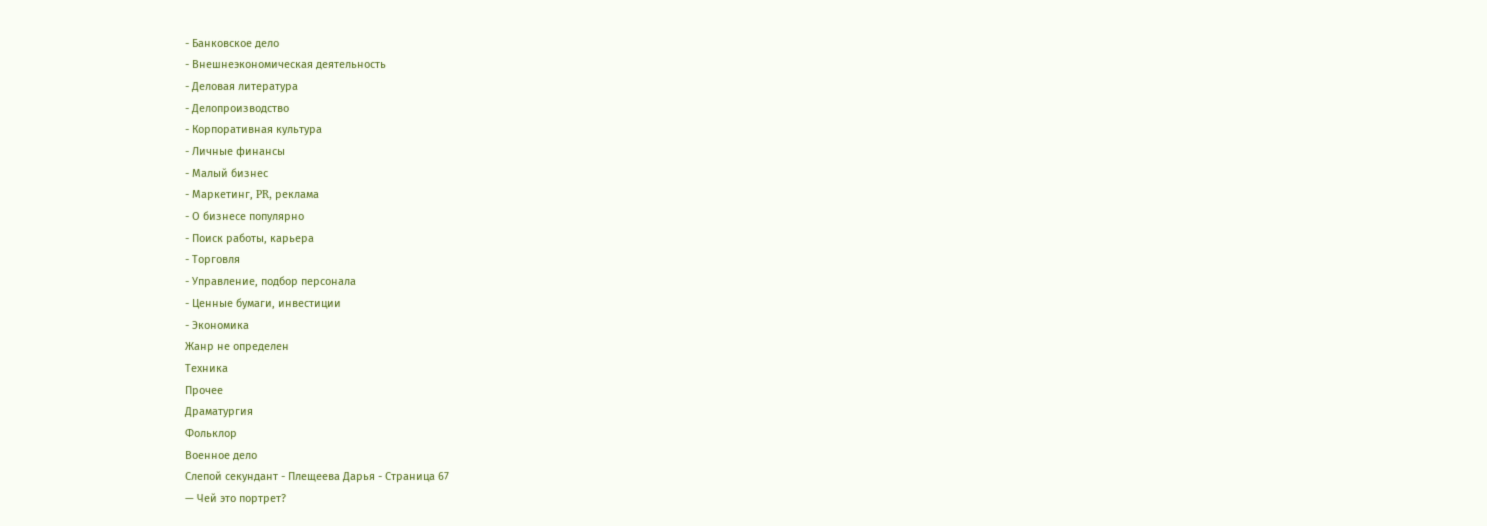- Банковское дело
- Внешнеэкономическая деятельность
- Деловая литература
- Делопроизводство
- Корпоративная культура
- Личные финансы
- Малый бизнес
- Маркетинг, PR, реклама
- О бизнесе популярно
- Поиск работы, карьера
- Торговля
- Управление, подбор персонала
- Ценные бумаги, инвестиции
- Экономика
Жанр не определен
Техника
Прочее
Драматургия
Фольклор
Военное дело
Слепой секундант - Плещеева Дарья - Страница 67
— Чей это портрет?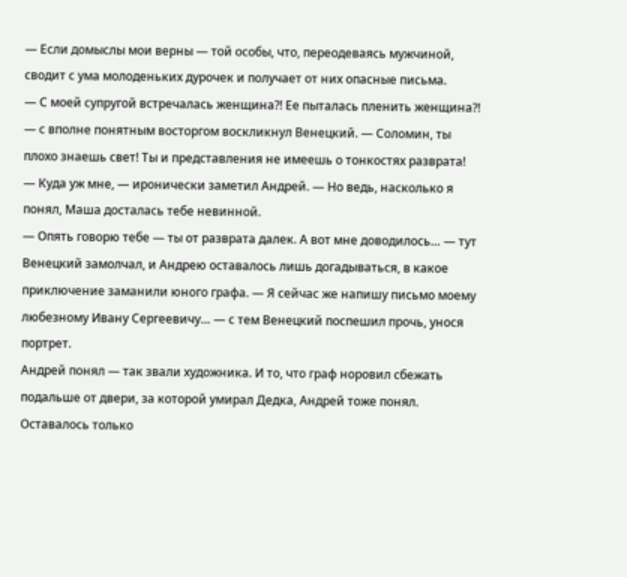— Если домыслы мои верны — той особы, что, переодеваясь мужчиной, сводит с ума молоденьких дурочек и получает от них опасные письма.
— С моей супругой встречалась женщина?! Ее пыталась пленить женщина?! — с вполне понятным восторгом воскликнул Венецкий. — Соломин, ты плохо знаешь свет! Ты и представления не имеешь о тонкостях разврата!
— Куда уж мне, — иронически заметил Андрей. — Но ведь, насколько я понял, Маша досталась тебе невинной.
— Опять говорю тебе — ты от разврата далек. А вот мне доводилось… — тут Венецкий замолчал, и Андрею оставалось лишь догадываться, в какое приключение заманили юного графа. — Я сейчас же напишу письмо моему любезному Ивану Сергеевичу… — с тем Венецкий поспешил прочь, унося портрет.
Андрей понял — так звали художника. И то, что граф норовил сбежать подальше от двери, за которой умирал Дедка, Андрей тоже понял.
Оставалось только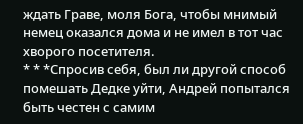ждать Граве, моля Бога, чтобы мнимый немец оказался дома и не имел в тот час хворого посетителя.
* * *Спросив себя, был ли другой способ помешать Дедке уйти, Андрей попытался быть честен с самим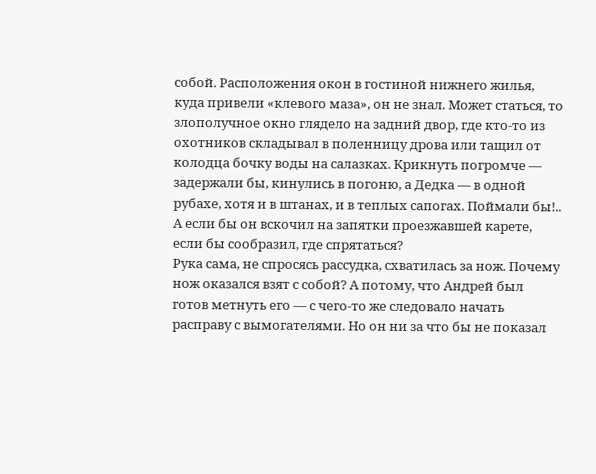собой. Расположения окон в гостиной нижнего жилья, куда привели «клевого маза», он не знал. Может статься, то злополучное окно глядело на задний двор, где кто-то из охотников складывал в поленницу дрова или тащил от колодца бочку воды на салазках. Крикнуть погромче — задержали бы, кинулись в погоню, а Дедка — в одной рубахе, хотя и в штанах, и в теплых сапогах. Поймали бы!.. А если бы он вскочил на запятки проезжавшей карете, если бы сообразил, где спрятаться?
Рука сама, не спросясь рассудка, схватилась за нож. Почему нож оказался взят с собой? А потому, что Андрей был готов метнуть его — с чего-то же следовало начать расправу с вымогателями. Но он ни за что бы не показал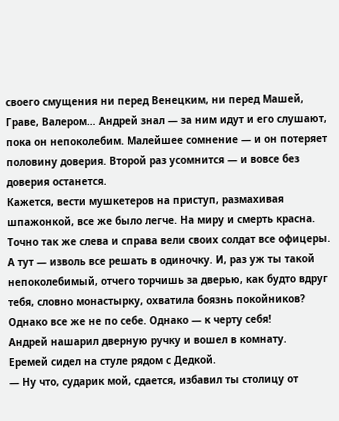своего смущения ни перед Венецким, ни перед Машей, Граве, Валером… Андрей знал — за ним идут и его слушают, пока он непоколебим. Малейшее сомнение — и он потеряет половину доверия. Второй раз усомнится — и вовсе без доверия останется.
Кажется, вести мушкетеров на приступ, размахивая шпажонкой, все же было легче. На миру и смерть красна. Точно так же слева и справа вели своих солдат все офицеры. А тут — изволь все решать в одиночку. И, раз уж ты такой непоколебимый, отчего торчишь за дверью, как будто вдруг тебя, словно монастырку, охватила боязнь покойников? Однако все же не по себе. Однако — к черту себя!
Андрей нашарил дверную ручку и вошел в комнату.
Еремей сидел на стуле рядом с Дедкой.
— Ну что, сударик мой, сдается, избавил ты столицу от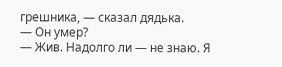грешника, — сказал дядька.
— Он умер?
— Жив. Надолго ли — не знаю. Я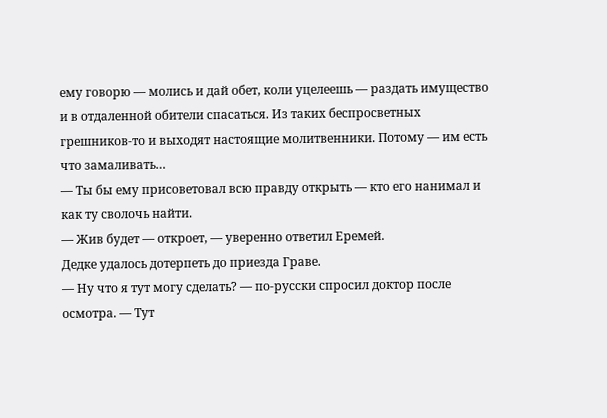ему говорю — молись и дай обет, коли уцелеешь — раздать имущество и в отдаленной обители спасаться. Из таких беспросветных грешников-то и выходят настоящие молитвенники. Потому — им есть что замаливать…
— Ты бы ему присоветовал всю правду открыть — кто его нанимал и как ту сволочь найти.
— Жив будет — откроет, — уверенно ответил Еремей.
Дедке удалось дотерпеть до приезда Граве.
— Ну что я тут могу сделать? — по-русски спросил доктор после осмотра. — Тут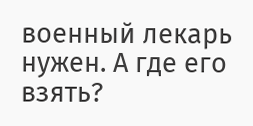военный лекарь нужен. А где его взять?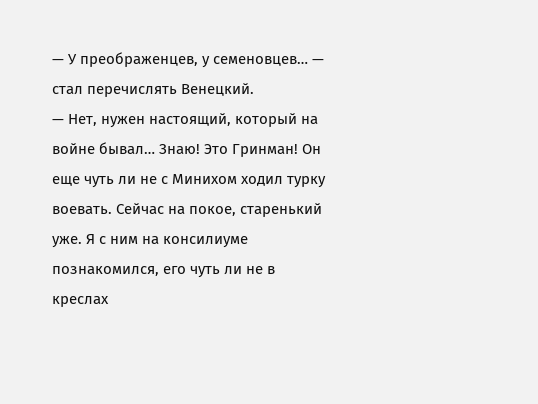— У преображенцев, у семеновцев… — стал перечислять Венецкий.
— Нет, нужен настоящий, который на войне бывал… Знаю! Это Гринман! Он еще чуть ли не с Минихом ходил турку воевать. Сейчас на покое, старенький уже. Я с ним на консилиуме познакомился, его чуть ли не в креслах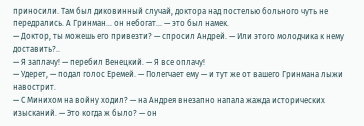приносили. Там был диковинный случай, доктора над постелью больного чуть не передрались. А Гринман… он небогат… — это был намек.
— Доктор, ты можешь его привезти? — спросил Андрей. — Или этого молодчика к нему доставить?..
— Я заплачу! — перебил Венецкий. — Я все оплачу!
— Удерет, — подал голос Еремей. — Полегчает ему — и тут же от вашего Гринмана лыжи навострит.
— С Минихом на войну ходил? — на Андрея внезапно напала жажда исторических изысканий. — Это когда ж было? — он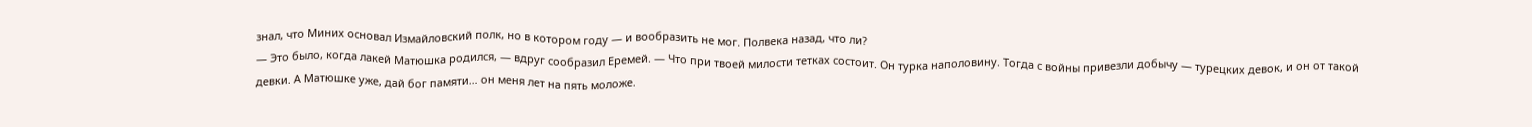знал, что Миних основал Измайловский полк, но в котором году — и вообразить не мог. Полвека назад, что ли?
— Это было, когда лакей Матюшка родился, — вдруг сообразил Еремей. — Что при твоей милости тетках состоит. Он турка наполовину. Тогда с войны привезли добычу — турецких девок, и он от такой девки. А Матюшке уже, дай бог памяти… он меня лет на пять моложе.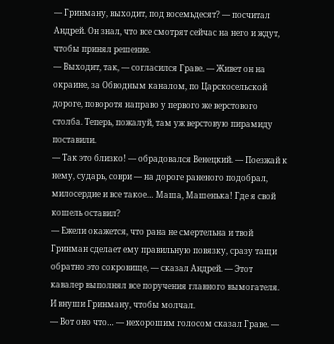— Гринману, выходит, под восемьдесят? — посчитал Андрей. Он знал, что все смотрят сейчас на него и ждут, чтобы принял решение.
— Выходит, так, — согласился Граве. — Живет он на окраине, за Обводным каналом, по Царскосельской дороге, поворотя направо у первого же верстового столба. Теперь, пожалуй, там уж верстовую пирамиду поставили.
— Так это близко! — обрадовался Венецкий. — Поезжай к нему, сударь, соври — на дороге раненого подобрал, милосердие и все такое… Маша, Машенька! Где я свой кошель оставил?
— Ежели окажется, что рана не смертельна и твой Гринман сделает ему правильную повязку, сразу тащи обратно это сокровище, — сказал Андрей. — Этот кавалер выполнял все поручения главного вымогателя. И внуши Гринману, чтобы молчал.
— Вот оно что… — нехорошим голосом сказал Граве. —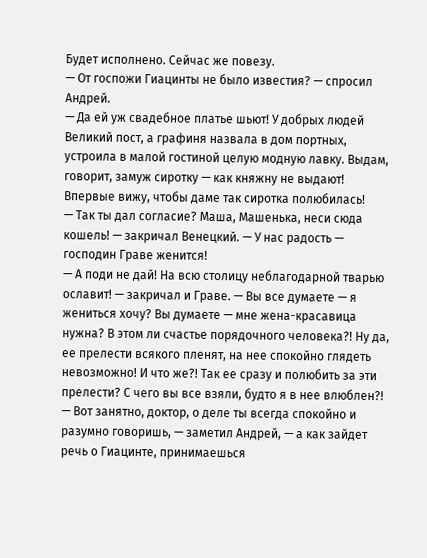Будет исполнено. Сейчас же повезу.
— От госпожи Гиацинты не было известия? — спросил Андрей.
— Да ей уж свадебное платье шьют! У добрых людей Великий пост, а графиня назвала в дом портных, устроила в малой гостиной целую модную лавку. Выдам, говорит, замуж сиротку — как княжну не выдают! Впервые вижу, чтобы даме так сиротка полюбилась!
— Так ты дал согласие? Маша, Машенька, неси сюда кошель! — закричал Венецкий. — У нас радость — господин Граве женится!
— А поди не дай! На всю столицу неблагодарной тварью ославит! — закричал и Граве. — Вы все думаете — я жениться хочу? Вы думаете — мне жена-красавица нужна? В этом ли счастье порядочного человека?! Ну да, ее прелести всякого пленят, на нее спокойно глядеть невозможно! И что же?! Так ее сразу и полюбить за эти прелести? С чего вы все взяли, будто я в нее влюблен?!
— Вот занятно, доктор, о деле ты всегда спокойно и разумно говоришь, — заметил Андрей, — а как зайдет речь о Гиацинте, принимаешься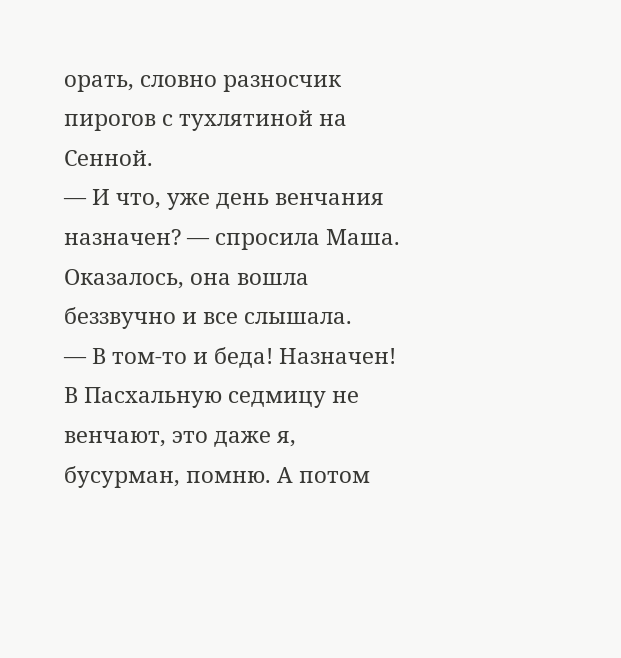орать, словно разносчик пирогов с тухлятиной на Сенной.
— И что, уже день венчания назначен? — спросила Маша. Оказалось, она вошла беззвучно и все слышала.
— В том-то и беда! Назначен! В Пасхальную седмицу не венчают, это даже я, бусурман, помню. А потом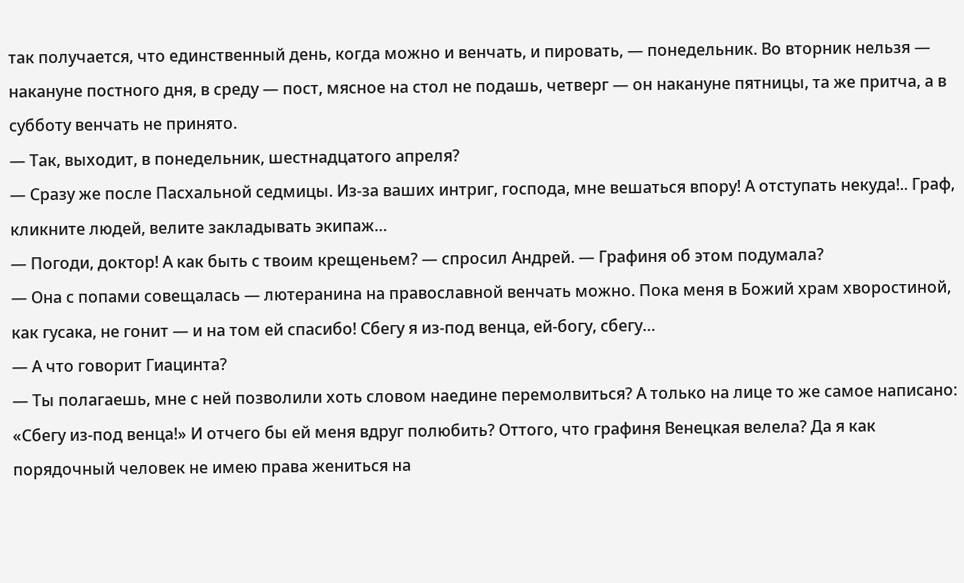так получается, что единственный день, когда можно и венчать, и пировать, — понедельник. Во вторник нельзя — накануне постного дня, в среду — пост, мясное на стол не подашь, четверг — он накануне пятницы, та же притча, а в субботу венчать не принято.
— Так, выходит, в понедельник, шестнадцатого апреля?
— Сразу же после Пасхальной седмицы. Из-за ваших интриг, господа, мне вешаться впору! А отступать некуда!.. Граф, кликните людей, велите закладывать экипаж…
— Погоди, доктор! А как быть с твоим крещеньем? — спросил Андрей. — Графиня об этом подумала?
— Она с попами совещалась — лютеранина на православной венчать можно. Пока меня в Божий храм хворостиной, как гусака, не гонит — и на том ей спасибо! Сбегу я из-под венца, ей-богу, сбегу…
— А что говорит Гиацинта?
— Ты полагаешь, мне с ней позволили хоть словом наедине перемолвиться? А только на лице то же самое написано: «Сбегу из-под венца!» И отчего бы ей меня вдруг полюбить? Оттого, что графиня Венецкая велела? Да я как порядочный человек не имею права жениться на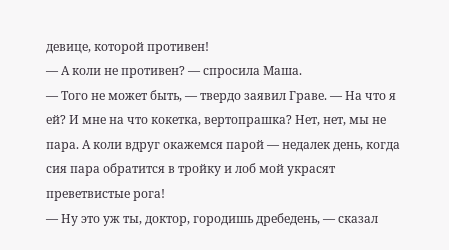девице, которой противен!
— А коли не противен? — спросила Маша.
— Того не может быть, — твердо заявил Граве. — На что я ей? И мне на что кокетка, вертопрашка? Нет, нет, мы не пара. А коли вдруг окажемся парой — недалек день, когда сия пара обратится в тройку и лоб мой украсят преветвистые рога!
— Ну это уж ты, доктор, городишь дребедень, — сказал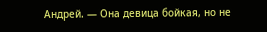Андрей. — Она девица бойкая, но не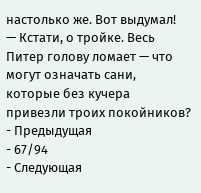настолько же. Вот выдумал!
— Кстати, о тройке. Весь Питер голову ломает — что могут означать сани, которые без кучера привезли троих покойников?
- Предыдущая
- 67/94
- Следующая